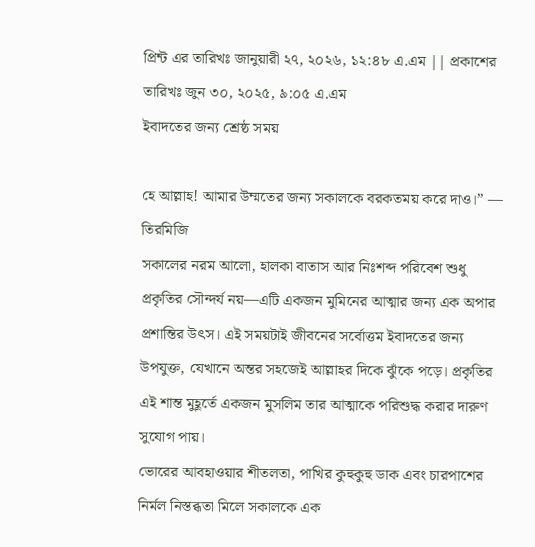প্রিন্ট এর তারিখঃ জানুয়ারী ২৭, ২০২৬, ১২:৪৮ এ.এম || প্রকাশের তারিখঃ জুন ৩০, ২০২৫, ৯:০৫ এ.এম
ইবাদতের জন্য শ্রেষ্ঠ সময়

হে আল্লাহ! আমার উম্মতের জন্য সকালকে বরকতময় করে দাও।” — তিরমিজি
সকালের নরম আলো, হালকা বাতাস আর নিঃশব্দ পরিবেশ শুধু প্রকৃতির সৌন্দর্য নয়—এটি একজন মুমিনের আত্মার জন্য এক অপার প্রশান্তির উৎস। এই সময়টাই জীবনের সর্বোত্তম ইবাদতের জন্য উপযুক্ত, যেখানে অন্তর সহজেই আল্লাহর দিকে ঝুঁকে পড়ে। প্রকৃতির এই শান্ত মুহূর্তে একজন মুসলিম তার আত্মাকে পরিশুদ্ধ করার দারুণ সুযোগ পায়।
ভোরের আবহাওয়ার শীতলতা, পাখির কুহুকুহু ডাক এবং চারপাশের নির্মল নিস্তব্ধতা মিলে সকালকে এক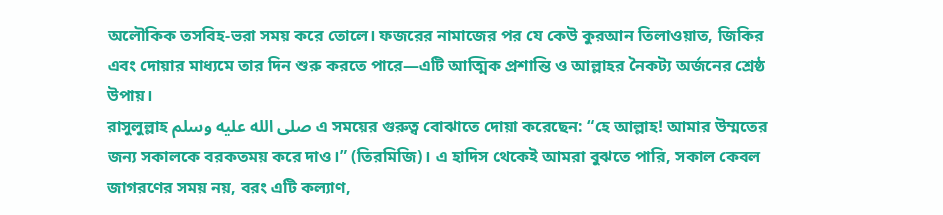অলৌকিক তসবিহ-ভরা সময় করে তোলে। ফজরের নামাজের পর যে কেউ কুরআন তিলাওয়াত, জিকির এবং দোয়ার মাধ্যমে তার দিন শুরু করতে পারে—এটি আত্মিক প্রশান্তি ও আল্লাহর নৈকট্য অর্জনের শ্রেষ্ঠ উপায়।
রাসুলুল্লাহ صلى الله عليه وسلم এ সময়ের গুরুত্ব বোঝাতে দোয়া করেছেন: “হে আল্লাহ! আমার উম্মতের জন্য সকালকে বরকতময় করে দাও।” (তিরমিজি)। এ হাদিস থেকেই আমরা বুঝতে পারি, সকাল কেবল জাগরণের সময় নয়, বরং এটি কল্যাণ,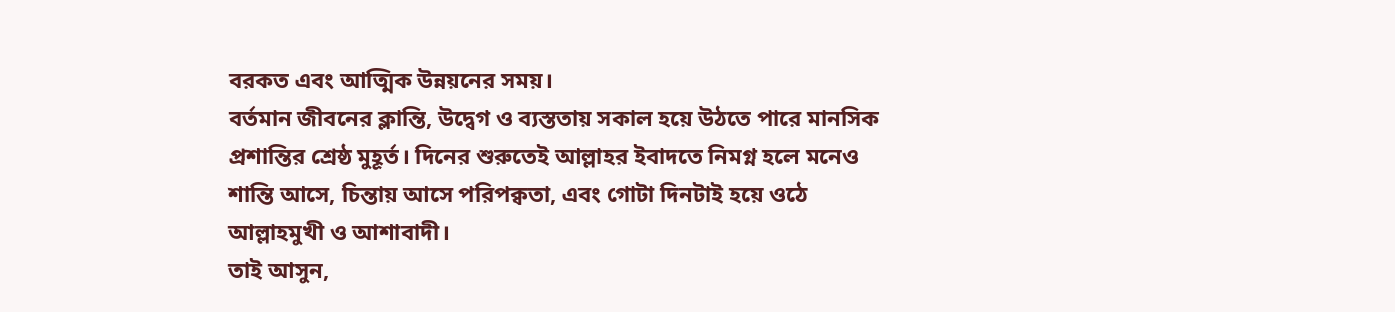বরকত এবং আত্মিক উন্নয়নের সময়।
বর্তমান জীবনের ক্লান্তি, উদ্বেগ ও ব্যস্ততায় সকাল হয়ে উঠতে পারে মানসিক প্রশান্তির শ্রেষ্ঠ মুহূর্ত। দিনের শুরুতেই আল্লাহর ইবাদতে নিমগ্ন হলে মনেও শান্তি আসে, চিন্তায় আসে পরিপক্বতা, এবং গোটা দিনটাই হয়ে ওঠে আল্লাহমুখী ও আশাবাদী।
তাই আসুন,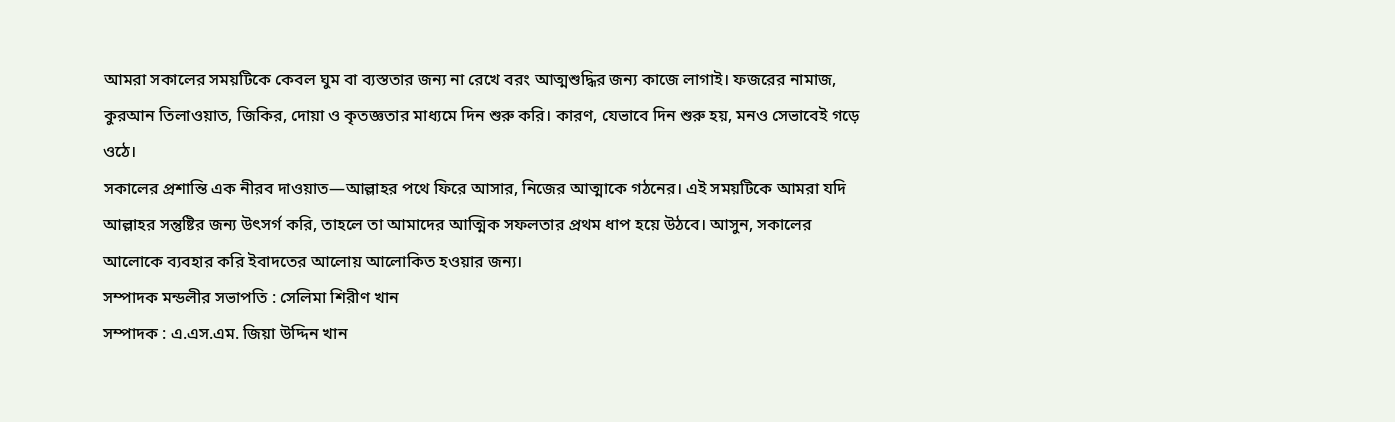আমরা সকালের সময়টিকে কেবল ঘুম বা ব্যস্ততার জন্য না রেখে বরং আত্মশুদ্ধির জন্য কাজে লাগাই। ফজরের নামাজ, কুরআন তিলাওয়াত, জিকির, দোয়া ও কৃতজ্ঞতার মাধ্যমে দিন শুরু করি। কারণ, যেভাবে দিন শুরু হয়, মনও সেভাবেই গড়ে ওঠে।
সকালের প্রশান্তি এক নীরব দাওয়াত—আল্লাহর পথে ফিরে আসার, নিজের আত্মাকে গঠনের। এই সময়টিকে আমরা যদি আল্লাহর সন্তুষ্টির জন্য উৎসর্গ করি, তাহলে তা আমাদের আত্মিক সফলতার প্রথম ধাপ হয়ে উঠবে। আসুন, সকালের আলোকে ব্যবহার করি ইবাদতের আলোয় আলোকিত হওয়ার জন্য।
সম্পাদক মন্ডলীর সভাপতি : সেলিমা শিরীণ খান
সম্পাদক : এ.এস.এম. জিয়া উদ্দিন খান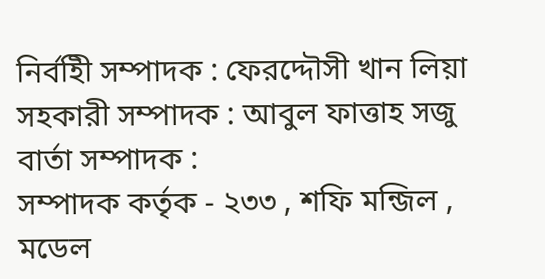নির্বহিী সম্পাদক : ফেরদ্দৌসী খান লিয়া
সহকারী সম্পাদক : আবুল ফাত্তাহ সজু
বার্তা সম্পাদক :
সম্পাদক কর্তৃক - ২৩৩ , শফি মন্জিল , মডেল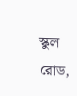স্কুল রোড,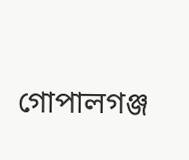গোপালগঞ্জ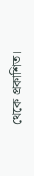থেকে প্রকাশিত।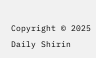Copyright © 2025 Daily Shirin